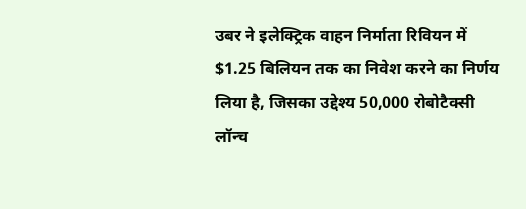उबर ने इलेक्ट्रिक वाहन निर्माता रिवियन में $1.25 बिलियन तक का निवेश करने का निर्णय लिया है, जिसका उद्देश्य 50,000 रोबोटैक्सी लॉन्च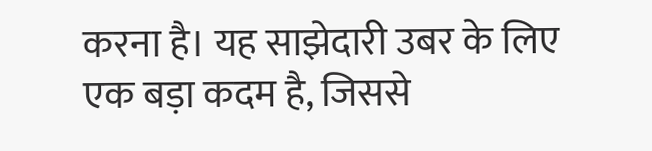करना है। यह साझेदारी उबर के लिए एक बड़ा कदम है, जिससे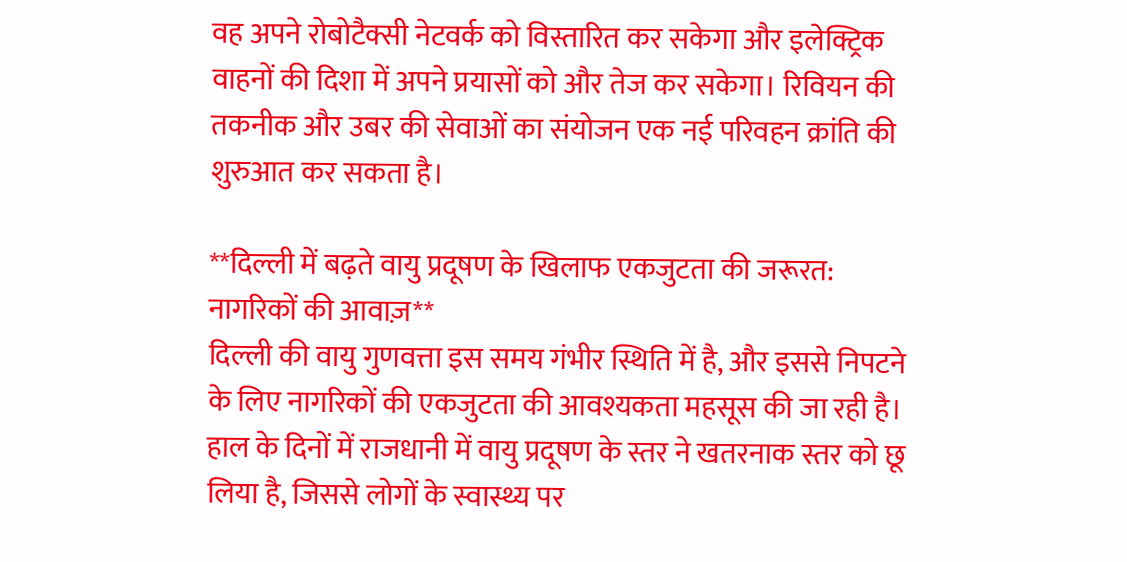वह अपने रोबोटैक्सी नेटवर्क को विस्तारित कर सकेगा और इलेक्ट्रिक वाहनों की दिशा में अपने प्रयासों को और तेज कर सकेगा। रिवियन की तकनीक और उबर की सेवाओं का संयोजन एक नई परिवहन क्रांति की शुरुआत कर सकता है।

**दिल्ली में बढ़ते वायु प्रदूषण के खिलाफ एकजुटता की जरूरत: नागरिकों की आवाज़**
दिल्ली की वायु गुणवत्ता इस समय गंभीर स्थिति में है, और इससे निपटने के लिए नागरिकों की एकजुटता की आवश्यकता महसूस की जा रही है। हाल के दिनों में राजधानी में वायु प्रदूषण के स्तर ने खतरनाक स्तर को छू लिया है, जिससे लोगों के स्वास्थ्य पर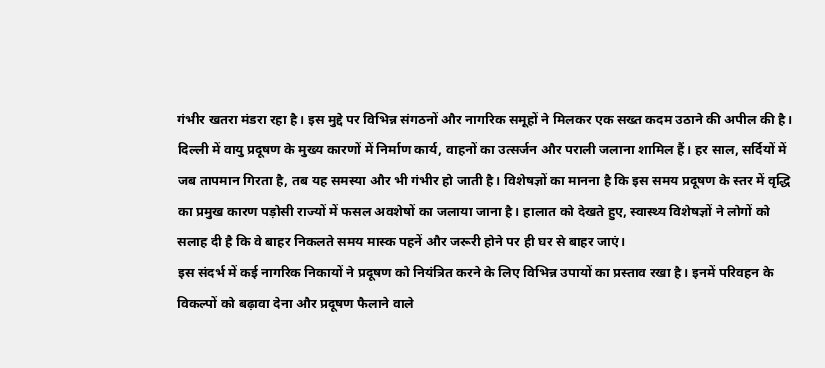गंभीर खतरा मंडरा रहा है। इस मुद्दे पर विभिन्न संगठनों और नागरिक समूहों ने मिलकर एक सख्त कदम उठाने की अपील की है।
दिल्ली में वायु प्रदूषण के मुख्य कारणों में निर्माण कार्य, वाहनों का उत्सर्जन और पराली जलाना शामिल हैं। हर साल, सर्दियों में जब तापमान गिरता है, तब यह समस्या और भी गंभीर हो जाती है। विशेषज्ञों का मानना है कि इस समय प्रदूषण के स्तर में वृद्धि का प्रमुख कारण पड़ोसी राज्यों में फसल अवशेषों का जलाया जाना है। हालात को देखते हुए, स्वास्थ्य विशेषज्ञों ने लोगों को सलाह दी है कि वे बाहर निकलते समय मास्क पहनें और जरूरी होने पर ही घर से बाहर जाएं।
इस संदर्भ में कई नागरिक निकायों ने प्रदूषण को नियंत्रित करने के लिए विभिन्न उपायों का प्रस्ताव रखा है। इनमें परिवहन के विकल्पों को बढ़ावा देना और प्रदूषण फैलाने वाले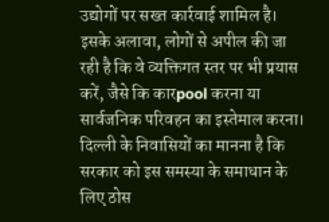उद्योगों पर सख्त कार्रवाई शामिल है। इसके अलावा, लोगों से अपील की जा रही है कि वे व्यक्तिगत स्तर पर भी प्रयास करें, जैसे कि कारpool करना या सार्वजनिक परिवहन का इस्तेमाल करना।
दिल्ली के निवासियों का मानना है कि सरकार को इस समस्या के समाधान के लिए ठोस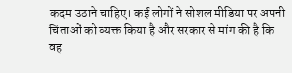कदम उठाने चाहिए। कई लोगों ने सोशल मीडिया पर अपनी चिंताओं को व्यक्त किया है और सरकार से मांग की है कि वह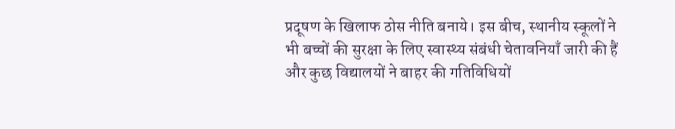प्रदूषण के खिलाफ ठोस नीति बनाये। इस बीच, स्थानीय स्कूलों ने भी बच्चों की सुरक्षा के लिए स्वास्थ्य संबंधी चेतावनियाँ जारी की हैं और कुछ विद्यालयों ने बाहर की गतिविधियों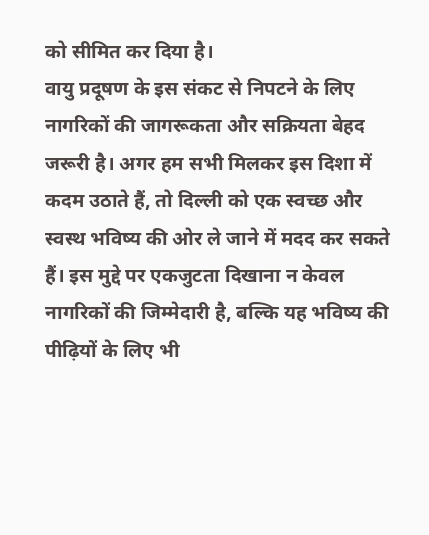को सीमित कर दिया है।
वायु प्रदूषण के इस संकट से निपटने के लिए नागरिकों की जागरूकता और सक्रियता बेहद जरूरी है। अगर हम सभी मिलकर इस दिशा में कदम उठाते हैं, तो दिल्ली को एक स्वच्छ और स्वस्थ भविष्य की ओर ले जाने में मदद कर सकते हैं। इस मुद्दे पर एकजुटता दिखाना न केवल नागरिकों की जिम्मेदारी है, बल्कि यह भविष्य की पीढ़ियों के लिए भी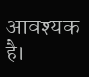आवश्यक है।